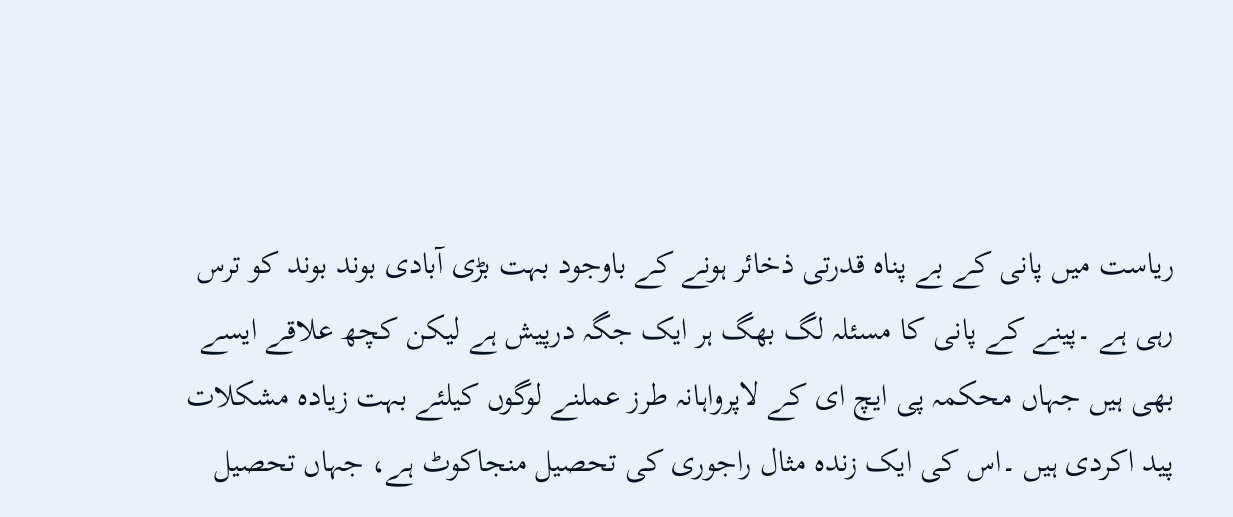ریاست میں پانی کے بے پناہ قدرتی ذخائر ہونے کے باوجود بہت بڑی آبادی بوند بوند کو ترس رہی ہے ۔پینے کے پانی کا مسئلہ لگ بھگ ہر ایک جگہ درپیش ہے لیکن کچھ علاقے ایسے بھی ہیں جہاں محکمہ پی ایچ ای کے لاپرواہانہ طرز عملنے لوگوں کیلئے بہت زیادہ مشکلات پید اکردی ہیں ۔اس کی ایک زندہ مثال راجوری کی تحصیل منجاکوٹ ہے، جہاں تحصیل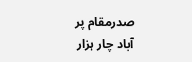صدرمقام پر آباد چار ہزار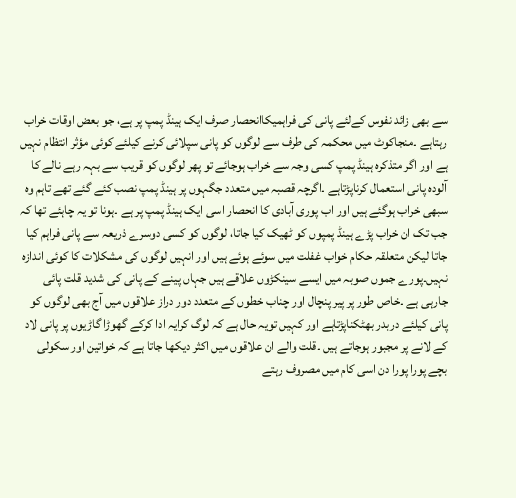سے بھی زائد نفوس کےلئے پانی کی فراہمیکاانحصار صرف ایک ہینڈ پمپ پر ہے، جو بعض اوقات خراب رہتاہے ۔منجاکوٹ میں محکمہ کی طرف سے لوگوں کو پانی سپلائی کرنے کیلئے کوئی مؤثر انتظام نہیں ہے اور اگر متذکرہ ہینڈ پمپ کسی وجہ سے خراب ہوجائے تو پھر لوگوں کو قریب سے بہہ رہے نالے کا آلودہ پانی استعمال کرناپڑتاہے ۔اگرچہ قصبہ میں متعدد جگہوں پر ہینڈ پمپ نصب کئے گئے تھے تاہم وہ سبھی خراب ہوگئے ہیں اور اب پوری آبادی کا انحصار اسی ایک ہینڈ پمپ پر ہے ۔ہونا تو یہ چاہئے تھا کہ جب تک ان خراب پڑے ہینڈ پمپوں کو ٹھیک کیا جاتا، لوگوں کو کسی دوسرے ذریعہ سے پانی فراہم کیا جاتا لیکن متعلقہ حکام خواب غفلت میں سوئے ہوئے ہیں اور انہیں لوگوں کی مشکلات کا کوئی اندازہ نہیں۔پورے جموں صوبہ میں ایسے سینکڑوں علاقے ہیں جہاں پینے کے پانی کی شدید قلت پائی جارہی ہے ۔خاص طور پر پیر پنچال اور چناب خطوں کے متعدد دور دراز علاقوں میں آج بھی لوگوں کو پانی کیلئے دربدر بھٹکناپڑتاہے اور کہیں تویہ حال ہے کہ لوگ کرایہ ادا کرکے گھوڑا گاڑیوں پر پانی لاد کے لانے پر مجبور ہوجاتے ہیں ۔قلت والے ان علاقوں میں اکثر دیکھا جاتا ہے کہ خواتین اور سکولی بچے پورا پورا دن اسی کام میں مصروف رہتے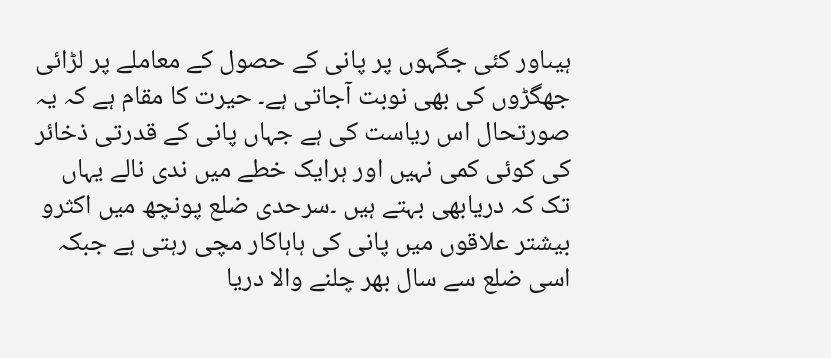ہیںاور کئی جگہوں پر پانی کے حصول کے معاملے پر لڑائی جھگڑوں کی بھی نوبت آجاتی ہے۔ حیرت کا مقام ہے کہ یہ صورتحال اس ریاست کی ہے جہاں پانی کے قدرتی ذخائر کی کوئی کمی نہیں اور ہرایک خطے میں ندی نالے یہاں تک کہ دریابھی بہتے ہیں ۔سرحدی ضلع پونچھ میں اکثرو بیشتر علاقوں میں پانی کی ہاہاکار مچی رہتی ہے جبکہ اسی ضلع سے سال بھر چلنے والا دریا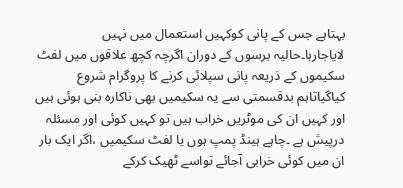بہتاہے جس کے پانی کوکہیں استعمال میں نہیں لایاجارہا۔حالیہ برسوں کے دوران اگرچہ کچھ علاقوں میں لفٹ سکیموں کے ذریعہ پانی سپلائی کرنے کا پروگرام شروع کیاگیاتاہم بدقسمتی سے یہ سکیمیں بھی ناکارہ بنی ہوئی ہیں اور کہیں ان کی موٹریں خراب ہیں تو کہیں کوئی اور مسئلہ درپیش ہے ۔چاہے ہینڈ پمپ ہوں یا لفٹ سکیمیں ،اگر ایک بار ان میں کوئی خرابی آجائے تواسے ٹھیک کرکے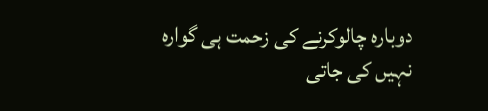دوبارہ چالوکرنے کی زحمت ہی گوارہ نہیں کی جاتی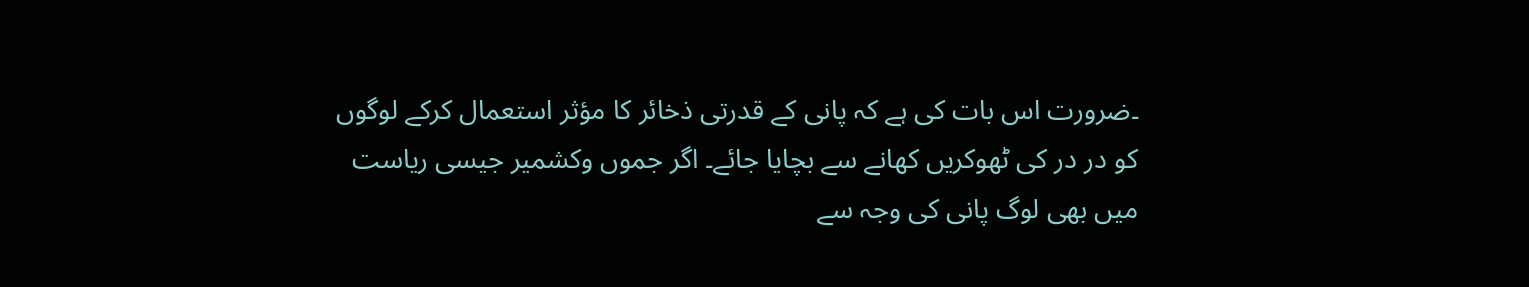۔ضرورت اس بات کی ہے کہ پانی کے قدرتی ذخائر کا مؤثر استعمال کرکے لوگوں کو در در کی ٹھوکریں کھانے سے بچایا جائے۔ اگر جموں وکشمیر جیسی ریاست میں بھی لوگ پانی کی وجہ سے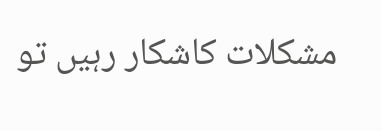مشکلات کاشکار رہیں تو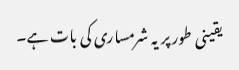یقینی طور پر یہ شرمساری کی بات ہے۔